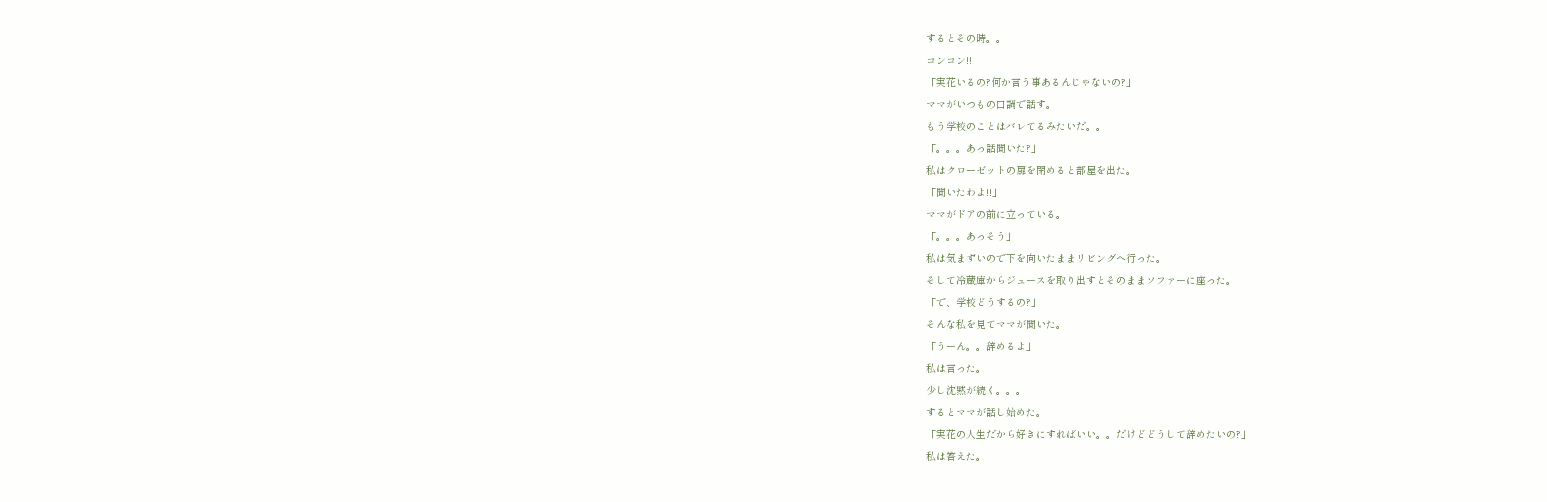するとその時。。
コンコン!!
「実花いるの?何か言う事あるんじゃないの?」
ママがいつもの口調で話す。
もう学校のことはバレてるみたいだ。。
「。。。あっ話聞いた?」
私はクローゼットの扉を閉めると部屋を出た。
「聞いたわよ!!」
ママがドアの前に立っている。
「。。。あっそう」
私は気まずいので下を向いたままリビングへ行った。
そして冷蔵庫からジュースを取り出すとそのままソファーに座った。
「で、学校どうするの?」
そんな私を見てママが聞いた。
「うーん。。辞めるよ」
私は言った。
少し沈黙が続く。。。
するとママが話し始めた。
「実花の人生だから好きにすればいい。。だけどどうして辞めたいの?」
私は答えた。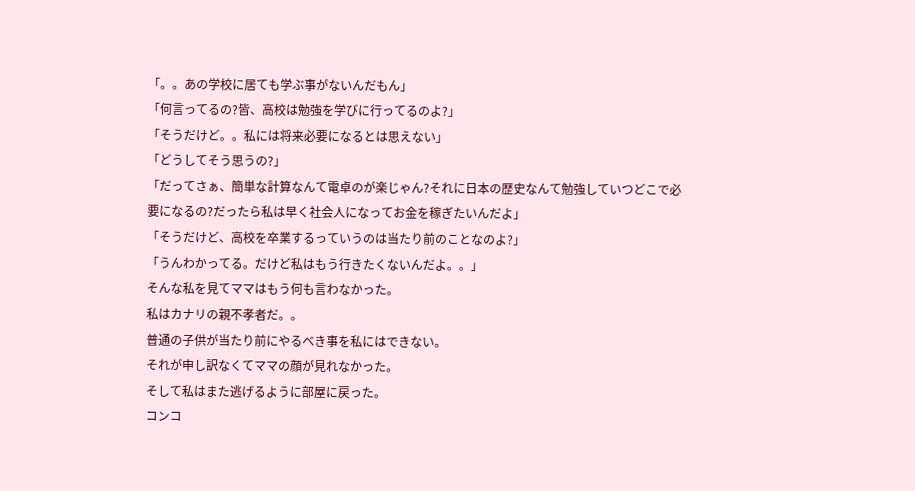「。。あの学校に居ても学ぶ事がないんだもん」
「何言ってるの?皆、高校は勉強を学びに行ってるのよ?」
「そうだけど。。私には将来必要になるとは思えない」
「どうしてそう思うの?」
「だってさぁ、簡単な計算なんて電卓のが楽じゃん?それに日本の歴史なんて勉強していつどこで必要になるの?だったら私は早く社会人になってお金を稼ぎたいんだよ」
「そうだけど、高校を卒業するっていうのは当たり前のことなのよ?」
「うんわかってる。だけど私はもう行きたくないんだよ。。」
そんな私を見てママはもう何も言わなかった。
私はカナリの親不孝者だ。。
普通の子供が当たり前にやるべき事を私にはできない。
それが申し訳なくてママの顔が見れなかった。
そして私はまた逃げるように部屋に戻った。
コンコ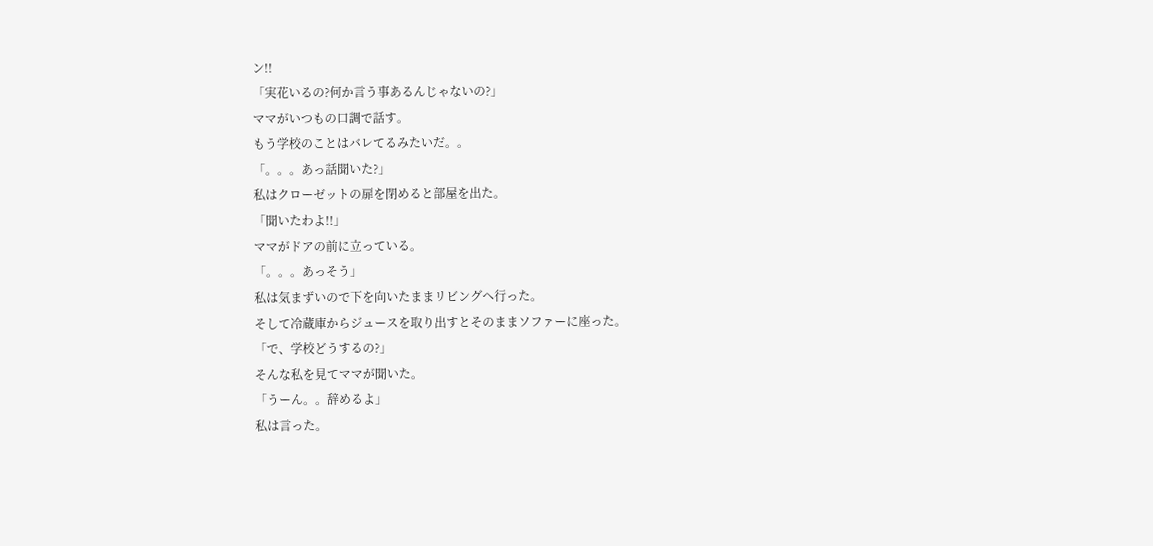ン!!
「実花いるの?何か言う事あるんじゃないの?」
ママがいつもの口調で話す。
もう学校のことはバレてるみたいだ。。
「。。。あっ話聞いた?」
私はクローゼットの扉を閉めると部屋を出た。
「聞いたわよ!!」
ママがドアの前に立っている。
「。。。あっそう」
私は気まずいので下を向いたままリビングへ行った。
そして冷蔵庫からジュースを取り出すとそのままソファーに座った。
「で、学校どうするの?」
そんな私を見てママが聞いた。
「うーん。。辞めるよ」
私は言った。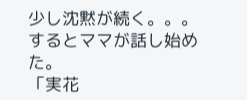少し沈黙が続く。。。
するとママが話し始めた。
「実花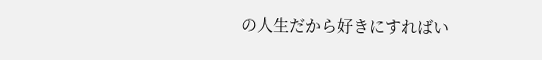の人生だから好きにすればい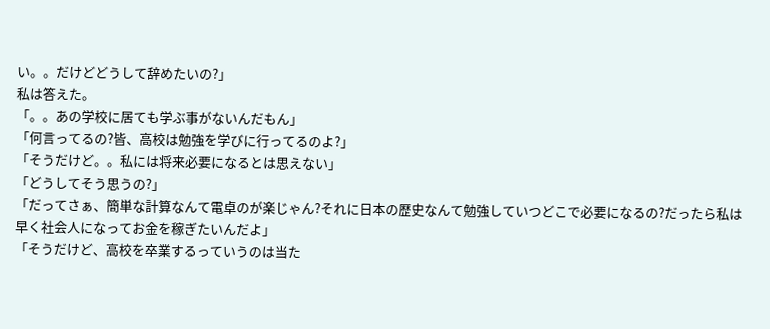い。。だけどどうして辞めたいの?」
私は答えた。
「。。あの学校に居ても学ぶ事がないんだもん」
「何言ってるの?皆、高校は勉強を学びに行ってるのよ?」
「そうだけど。。私には将来必要になるとは思えない」
「どうしてそう思うの?」
「だってさぁ、簡単な計算なんて電卓のが楽じゃん?それに日本の歴史なんて勉強していつどこで必要になるの?だったら私は早く社会人になってお金を稼ぎたいんだよ」
「そうだけど、高校を卒業するっていうのは当た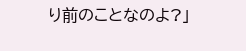り前のことなのよ?」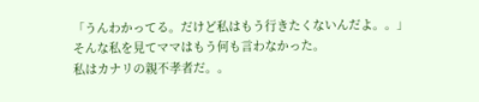「うんわかってる。だけど私はもう行きたくないんだよ。。」
そんな私を見てママはもう何も言わなかった。
私はカナリの親不孝者だ。。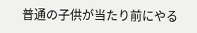普通の子供が当たり前にやる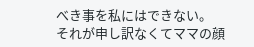べき事を私にはできない。
それが申し訳なくてママの顔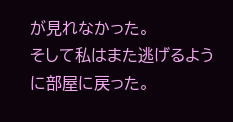が見れなかった。
そして私はまた逃げるように部屋に戻った。